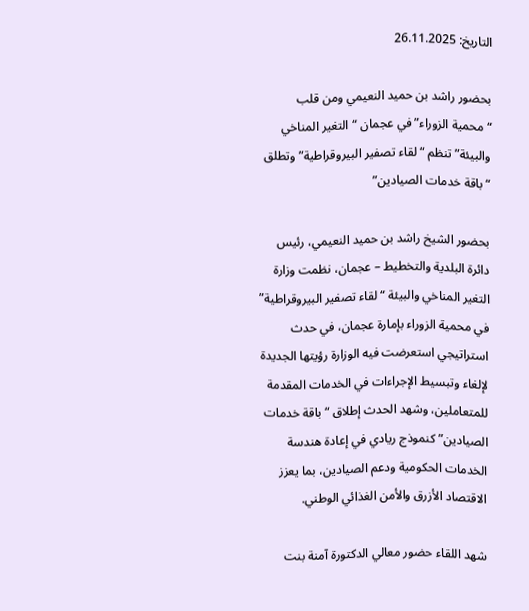التاريخ: 26.11.2025

بحضور راشد بن حميد النعيمي ومن قلب “محمية الزوراء” في عجمان “التغير المناخي والبيئة” تنظم “لقاء تصفير البيروقراطية” وتطلق “باقة خدمات الصيادين”

بحضور الشيخ راشد بن حميد النعيمي، رئيس دائرة البلدية والتخطيط – عجمان، نظمت وزارة التغير المناخي والبيئة “لقاء تصفير البيروقراطية” في محمية الزوراء بإمارة عجمان، في حدث استراتيجي استعرضت فيه الوزارة رؤيتها الجديدة لإلغاء وتبسيط الإجراءات في الخدمات المقدمة للمتعاملين، وشهد الحدث إطلاق “باقة خدمات الصيادين” كنموذج ريادي في إعادة هندسة الخدمات الحكومية ودعم الصيادين، بما يعزز الاقتصاد الأزرق والأمن الغذائي الوطني.

شهد اللقاء حضور معالي الدكتورة آمنة بنت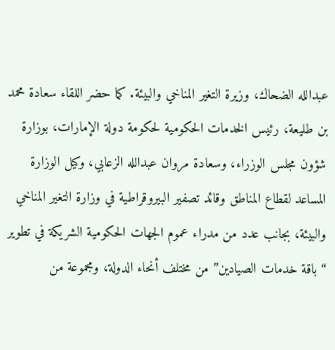عبدالله الضحاك، وزيرة التغير المناخي والبيئة. كما حضر اللقاء سعادة محمد بن طليعة، رئيس الخدمات الحكومية لحكومة دولة الإمارات، بوزارة شؤون مجلس الوزراء، وسعادة مروان عبدالله الزعابي، وكيل الوزارة المساعد لقطاع المناطق وقائد تصفير البيروقراطية في وزارة التغير المناخي والبيئة، بجانب عدد من مدراء عموم الجهات الحكومية الشريكة في تطوير “باقة خدمات الصيادين” من مختلف أنحاء الدولة، ومجموعة من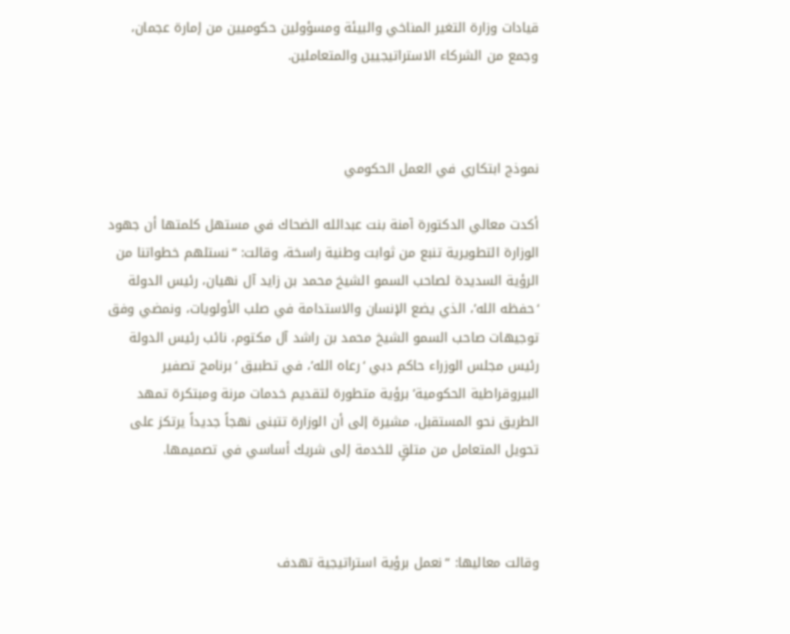قيادات وزارة التغير المناخي والبيئة ومسؤولين حكوميين من إمارة عجمان،  وجمع من الشركاء الاستراتيجيين والمتعاملين.



نموذج ابتكاري في العمل الحكومي

أكدت معالي الدكتورة آمنة بنت عبدالله الضحاك في مستهل كلمتها أن جهود الوزارة التطويرية تنبع من ثوابت وطنية راسخة، وقالت: “نستلهم خطواتنا من الرؤية السديدة لصاحب السمو الشيخ محمد بن زايد آل نهيان، رئيس الدولة ‘حفظه الله’، الذي يضع الإنسان والاستدامة في صلب الأولويات، ونمضي وفق توجيهات صاحب السمو الشيخ محمد بن راشد آل مكتوم، نائب رئيس الدولة رئيس مجلس الوزراء حاكم دبي ‘رعاه الله’، في تطبيق ‘برنامج تصفير البيروقراطية الحكومية’ برؤية متطورة لتقديم خدمات مرنة ومبتكرة تمهد الطريق نحو المستقبل، مشيرة إلى أن الوزارة تتبنى نهجاً جديداً يرتكز على تحويل المتعامل من متلقٍ للخدمة إلى شريك أساسي في تصميمها.



وقالت معاليها: “نعمل برؤية استراتيجية تهدف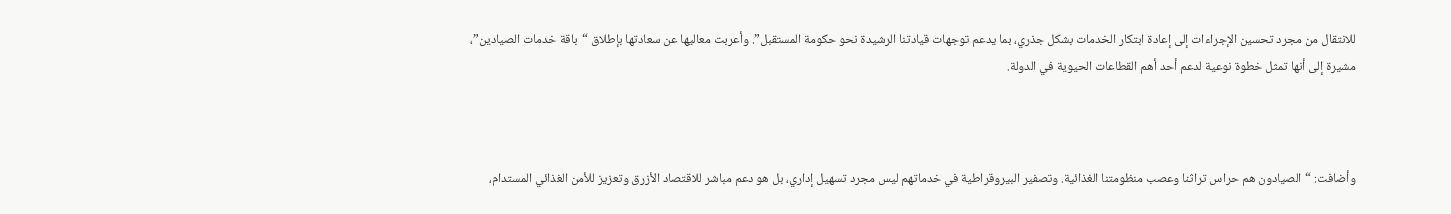للانتقال من مجرد تحسين الإجراءات إلى إعادة ابتكار الخدمات بشكل جذري، بما يدعم توجهات قيادتنا الرشيدة نحو حكومة المستقبل”. وأعربت معاليها عن سعادتها بإطلاق “باقة خدمات الصيادين”، مشيرة إلى أنها تمثل خطوة نوعية لدعم أحد أهم القطاعات الحيوية في الدولة.



وأضافت: “الصيادون هم حراس تراثنا وعصب منظومتنا الغذائية. وتصفير البيروقراطية في خدماتهم ليس مجرد تسهيل إداري، بل هو دعم مباشر للاقتصاد الأزرق وتعزيز للأمن الغذائي المستدام،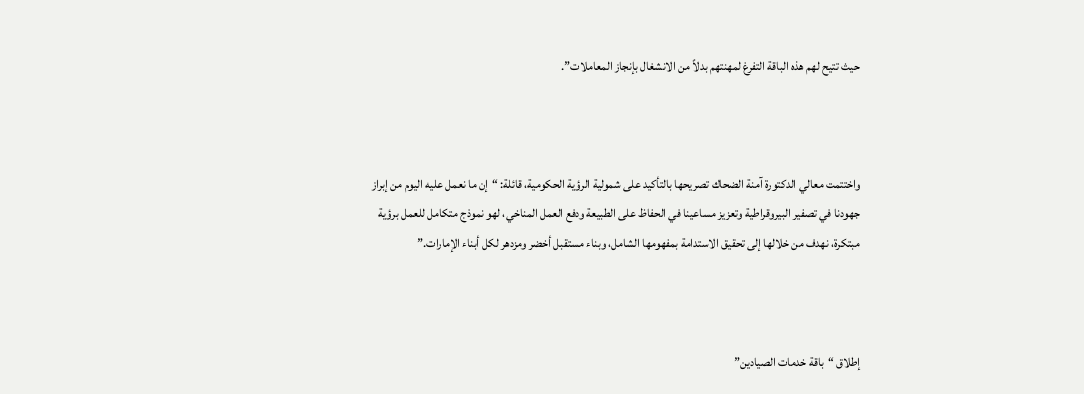حيث تتيح لهم هذه الباقة التفرغ لمهنتهم بدلاً من الانشغال بإنجاز المعاملات”.



واختتمت معالي الدكتورة آمنة الضحاك تصريحها بالتأكيد على شمولية الرؤية الحكومية، قائلة: “إن ما نعمل عليه اليوم من إبراز جهودنا في تصفير البيروقراطية وتعزيز مساعينا في الحفاظ على الطبيعة ودفع العمل المناخي، لهو نموذج متكامل للعمل برؤية مبتكرة، نهدف من خلالها إلى تحقيق الاستدامة بمفهومها الشامل، وبناء مستقبل أخضر ومزدهر لكل أبناء الإمارات.”



إطلاق “باقة خدمات الصيادين”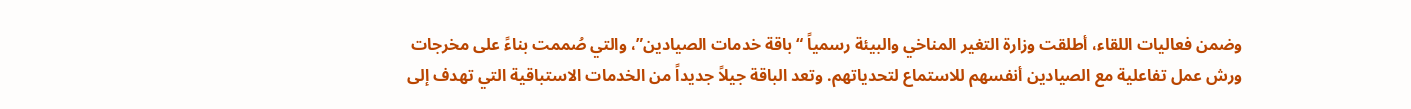وضمن فعاليات اللقاء، أطلقت وزارة التغير المناخي والبيئة رسمياً “باقة خدمات الصيادين”، والتي صُممت بناءً على مخرجات ورش عمل تفاعلية مع الصيادين أنفسهم للاستماع لتحدياتهم. وتعد الباقة جيلاً جديداً من الخدمات الاستباقية التي تهدف إلى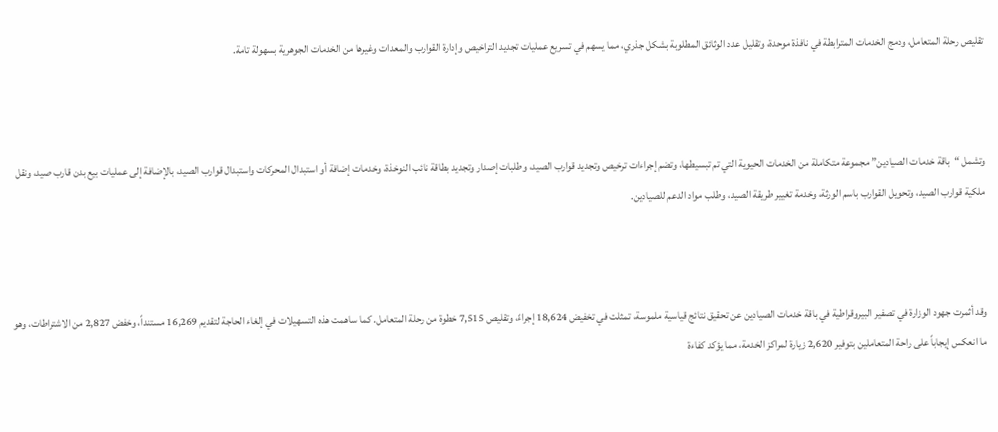تقليص رحلة المتعامل، ودمج الخدمات المترابطة في نافذة موحدة، وتقليل عدد الوثائق المطلوبة بشكل جذري، مما يسهم في تسريع عمليات تجديد التراخيص وإدارة القوارب والمعدات وغيرها من الخدمات الجوهرية بسهولة تامة.



وتشمل “باقة خدمات الصيادين” مجموعة متكاملة من الخدمات الحيوية التي تم تبسيطها، وتضم إجراءات ترخيص وتجديد قوارب الصيد، وطلبات إصدار وتجديد بطاقة نائب النوخذة، وخدمات إضافة أو استبدال المحركات واستبدال قوارب الصيد، بالإضافة إلى عمليات بيع بدن قارب صيد، ونقل ملكية قوارب الصيد، وتحويل القوارب باسم الورثة، وخدمة تغيير طريقة الصيد، وطلب مواد الدعم للصيادين.



وقد أثمرت جهود الوزارة في تصفير البيروقراطية في باقة خدمات الصيادين عن تحقيق نتائج قياسية ملموسة، تمثلت في تخفيض 18,624 إجراءً، وتقليص 7,515 خطوة من رحلة المتعامل. كما ساهمت هذه التسهيلات في إلغاء الحاجة لتقديم 16,269 مستنداً، وخفض 2,827 من الاشتراطات، وهو ما انعكس إيجاباً على راحة المتعاملين بتوفير 2,620 زيارة لمراكز الخدمة، مما يؤكد كفاءة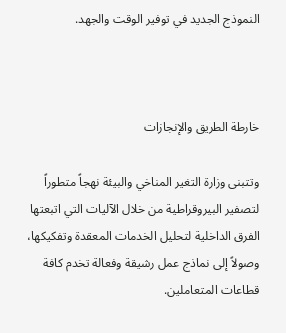النموذج الجديد في توفير الوقت والجهد.



خارطة الطريق والإنجازات

وتتبنى وزارة التغير المناخي والبيئة نهجاً متطوراً لتصفير البيروقراطية من خلال الآليات التي اتبعتها الفرق الداخلية لتحليل الخدمات المعقدة وتفكيكها، وصولاً إلى نماذج عمل رشيقة وفعالة تخدم كافة قطاعات المتعاملين.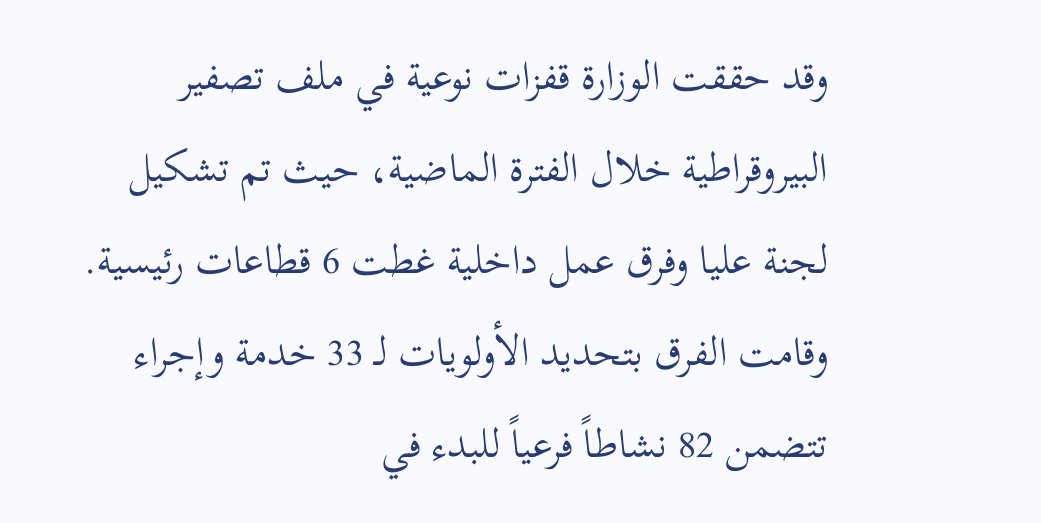وقد حققت الوزارة قفزات نوعية في ملف تصفير البيروقراطية خلال الفترة الماضية، حيث تم تشكيل لجنة عليا وفرق عمل داخلية غطت 6 قطاعات رئيسية. وقامت الفرق بتحديد الأولويات لـ 33 خدمة وإجراء تتضمن 82 نشاطاً فرعياً للبدء في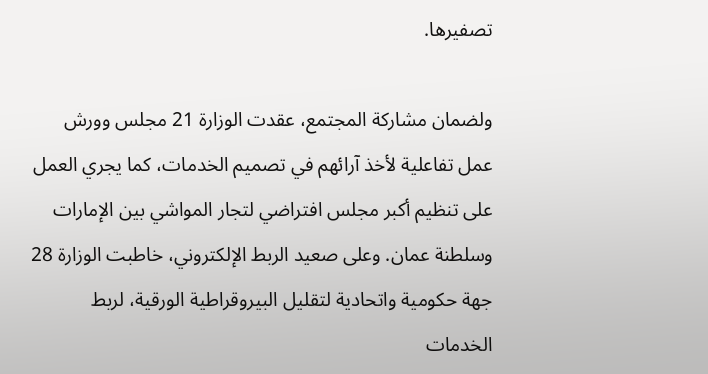تصفيرها.

ولضمان مشاركة المجتمع، عقدت الوزارة 21 مجلس وورش عمل تفاعلية لأخذ آرائهم في تصميم الخدمات، كما يجري العمل على تنظيم أكبر مجلس افتراضي لتجار المواشي بين الإمارات وسلطنة عمان. وعلى صعيد الربط الإلكتروني، خاطبت الوزارة 28 جهة حكومية واتحادية لتقليل البيروقراطية الورقية، لربط الخدمات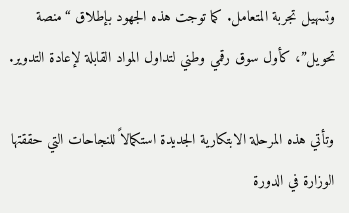وتسهيل تجربة المتعامل. كما توجت هذه الجهود بإطلاق “منصة تحويل”، كأول سوق رقمي وطني لتداول المواد القابلة لإعادة التدوير.

وتأتي هذه المرحلة الابتكارية الجديدة استكمالاً للنجاحات التي حققتها الوزارة في الدورة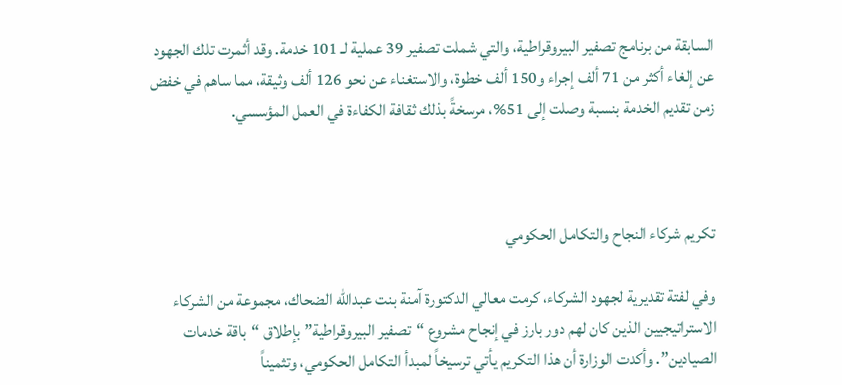السابقة من برنامج تصفير البيروقراطية، والتي شملت تصفير 39 عملية لـ 101 خدمة. وقد أثمرت تلك الجهود عن إلغاء أكثر من 71 ألف إجراء و150 ألف خطوة، والاستغناء عن نحو 126 ألف وثيقة، مما ساهم في خفض زمن تقديم الخدمة بنسبة وصلت إلى 51%، مرسخةً بذلك ثقافة الكفاءة في العمل المؤسسي.



تكريم شركاء النجاح والتكامل الحكومي

وفي لفتة تقديرية لجهود الشركاء، كرمت معالي الدكتورة آمنة بنت عبدالله الضحاك، مجموعة من الشركاء الاستراتيجيين الذين كان لهم دور بارز في إنجاح مشروع “تصفير البيروقراطية” بإطلاق “باقة خدمات الصيادين”. وأكدت الوزارة أن هذا التكريم يأتي ترسيخاً لمبدأ التكامل الحكومي، وتثميناً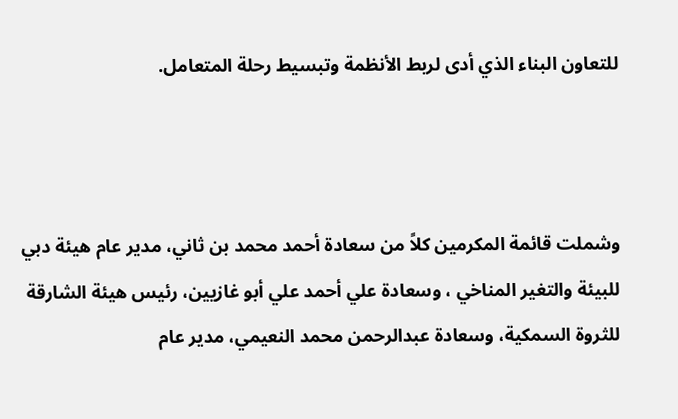للتعاون البناء الذي أدى لربط الأنظمة وتبسيط رحلة المتعامل.



وشملت قائمة المكرمين كلاً من سعادة أحمد محمد بن ثاني، مدير عام هيئة دبي للبيئة والتغير المناخي ، وسعادة علي أحمد علي أبو غازيين، رئيس هيئة الشارقة للثروة السمكية، وسعادة عبدالرحمن محمد النعيمي، مدير عام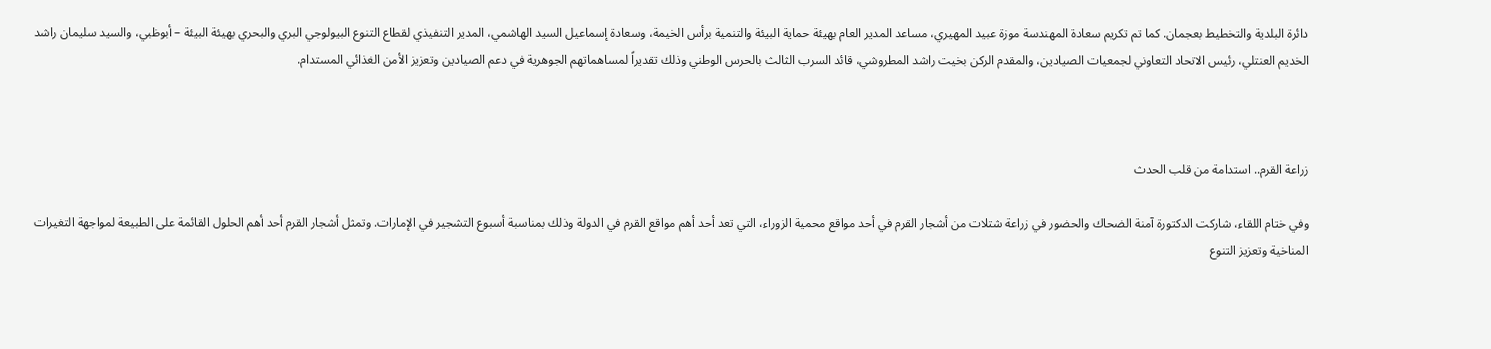دائرة البلدية والتخطيط بعجمان. كما تم تكريم سعادة المهندسة موزة عبيد المهيري، مساعد المدير العام بهيئة حماية البيئة والتنمية برأس الخيمة، وسعادة إسماعيل السيد الهاشمي، المدير التنفيذي لقطاع التنوع البيولوجي البري والبحري بهيئة البيئة – أبوظبي، والسيد سليمان راشد الخديم العنتلي، رئيس الاتحاد التعاوني لجمعيات الصيادين، والمقدم الركن بخيت راشد المطروشي، قائد السرب الثالث بالحرس الوطني وذلك تقديراً لمساهماتهم الجوهرية في دعم الصيادين وتعزيز الأمن الغذائي المستدام.



زراعة القرم.. استدامة من قلب الحدث

وفي ختام اللقاء، شاركت الدكتورة آمنة الضحاك والحضور في زراعة شتلات من أشجار القرم في أحد مواقع محمية الزوراء، التي تعد أحد أهم مواقع القرم في الدولة وذلك بمناسبة أسبوع التشجير في الإمارات. وتمثل أشجار القرم أحد أهم الحلول القائمة على الطبيعة لمواجهة التغيرات المناخية وتعزيز التنوع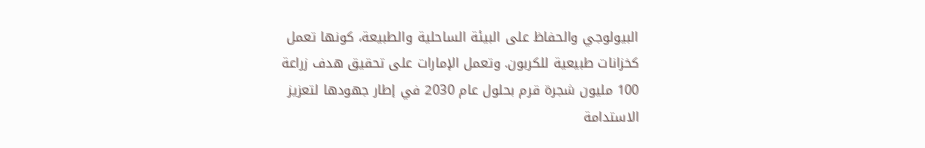البيولوجي والحفاظ على البيئة الساحلية والطبيعة، كونها تعمل كخزانات طبيعية للكربون. وتعمل الإمارات على تحقيق هدف زراعة 100 مليون شجرة قرم بحلول عام 2030 في إطار جهودها لتعزيز الاستدامة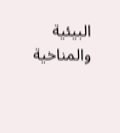البيئية والمناخية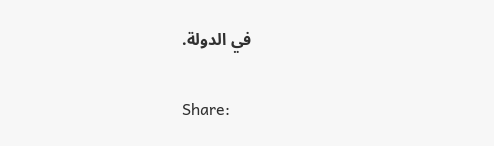في الدولة.

Share: